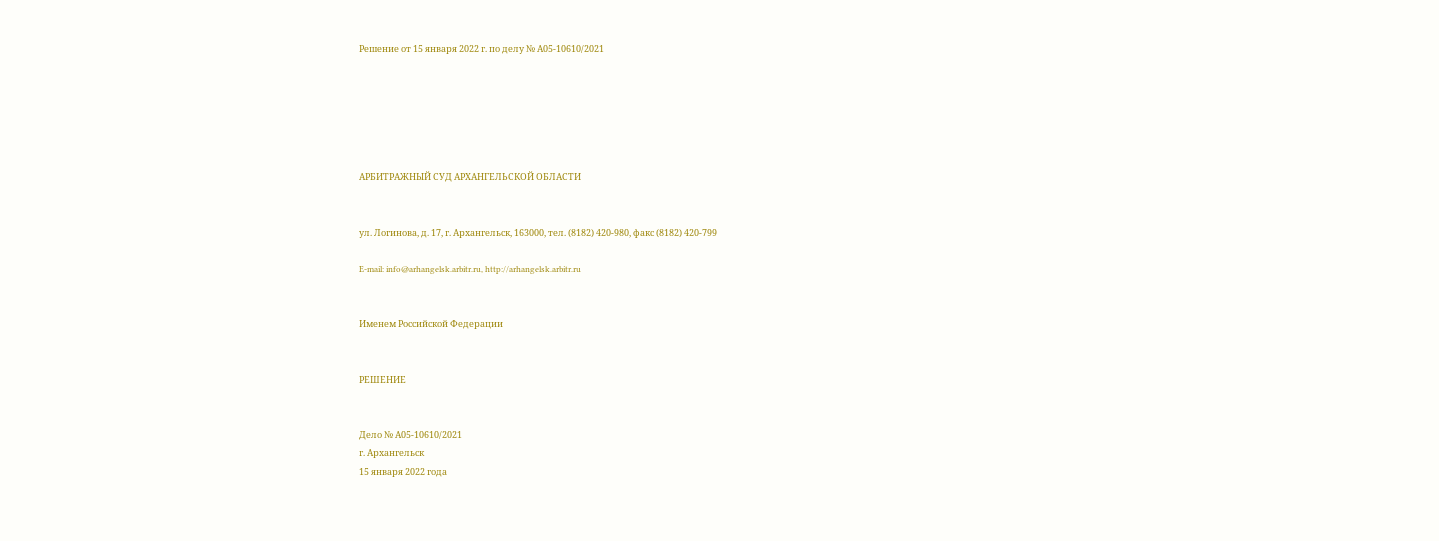Решение от 15 января 2022 г. по делу № А05-10610/2021






АРБИТРАЖНЫЙ СУД АРХАНГЕЛЬСКОЙ ОБЛАСТИ


ул. Логинова, д. 17, г. Архангельск, 163000, тел. (8182) 420-980, факс (8182) 420-799

E-mail: info@arhangelsk.arbitr.ru, http://arhangelsk.arbitr.ru


Именем Российской Федерации


РЕШЕНИЕ


Дело № А05-10610/2021
г. Архангельск
15 января 2022 года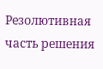Резолютивная часть решения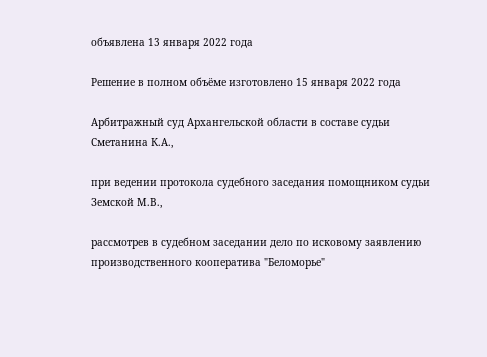объявлена 13 января 2022 года

Решение в полном объёме изготовлено 15 января 2022 года

Арбитражный суд Архангельской области в составе судьи Сметанина К.А.,

при ведении протокола судебного заседания помощником судьи Земской М.В.,

рассмотрев в судебном заседании дело по исковому заявлению производственного кооператива "Беломорье"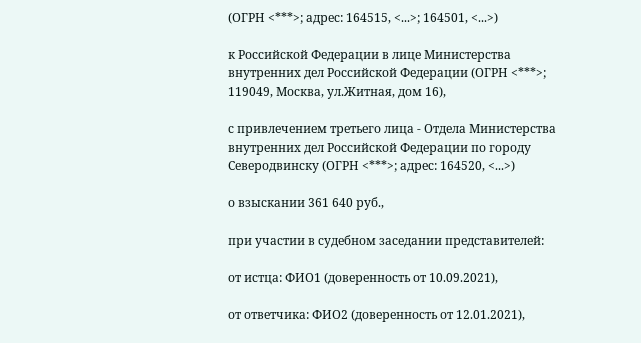(ОГРН <***>; адрес: 164515, <...>; 164501, <...>)

к Российской Федерации в лице Министерства внутренних дел Российской Федерации (ОГРН <***>; 119049, Москва, ул.Житная, дом 16),

с привлечением третьего лица - Отдела Министерства внутренних дел Российской Федерации по городу Северодвинску (ОГРН <***>; адрес: 164520, <...>)

о взыскании 361 640 руб.,

при участии в судебном заседании представителей:

от истца: ФИО1 (доверенность от 10.09.2021),

от ответчика: ФИО2 (доверенность от 12.01.2021),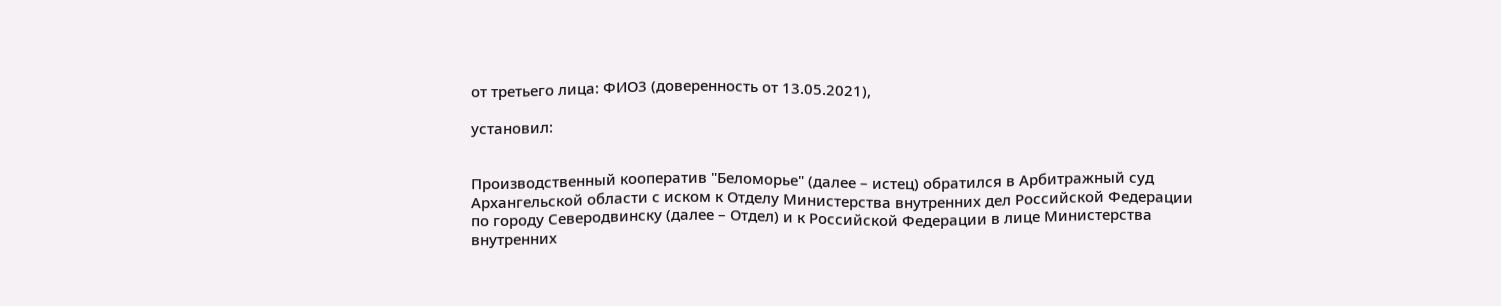от третьего лица: ФИО3 (доверенность от 13.05.2021),

установил:


Производственный кооператив "Беломорье" (далее – истец) обратился в Арбитражный суд Архангельской области с иском к Отделу Министерства внутренних дел Российской Федерации по городу Северодвинску (далее – Отдел) и к Российской Федерации в лице Министерства внутренних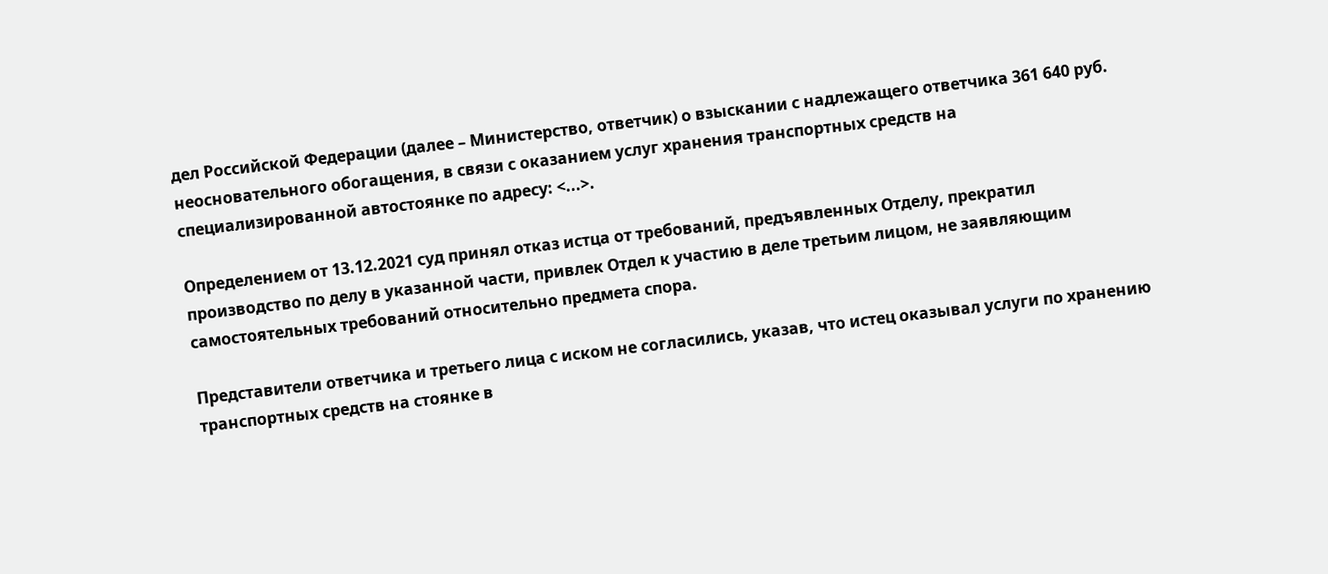дел Российской Федерации (далее – Министерство, ответчик) о взыскании с надлежащего ответчика 361 640 руб. неосновательного обогащения, в связи с оказанием услуг хранения транспортных средств на специализированной автостоянке по адресу: <...>.

Определением от 13.12.2021 суд принял отказ истца от требований, предъявленных Отделу, прекратил производство по делу в указанной части, привлек Отдел к участию в деле третьим лицом, не заявляющим самостоятельных требований относительно предмета спора.

Представители ответчика и третьего лица с иском не согласились, указав, что истец оказывал услуги по хранению транспортных средств на стоянке в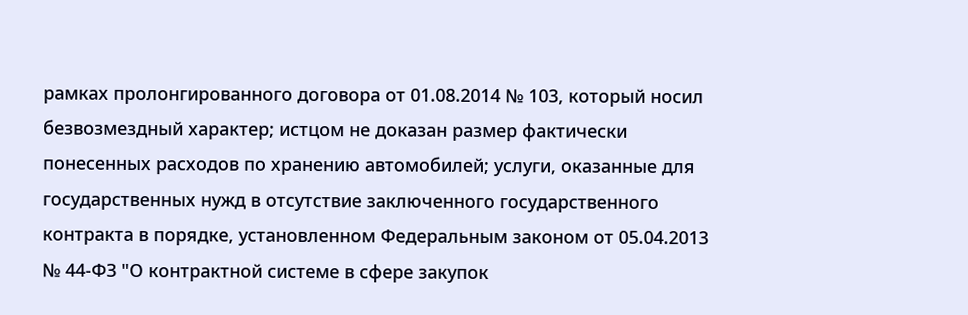рамках пролонгированного договора от 01.08.2014 № 103, который носил безвозмездный характер; истцом не доказан размер фактически понесенных расходов по хранению автомобилей; услуги, оказанные для государственных нужд в отсутствие заключенного государственного контракта в порядке, установленном Федеральным законом от 05.04.2013 № 44-ФЗ "О контрактной системе в сфере закупок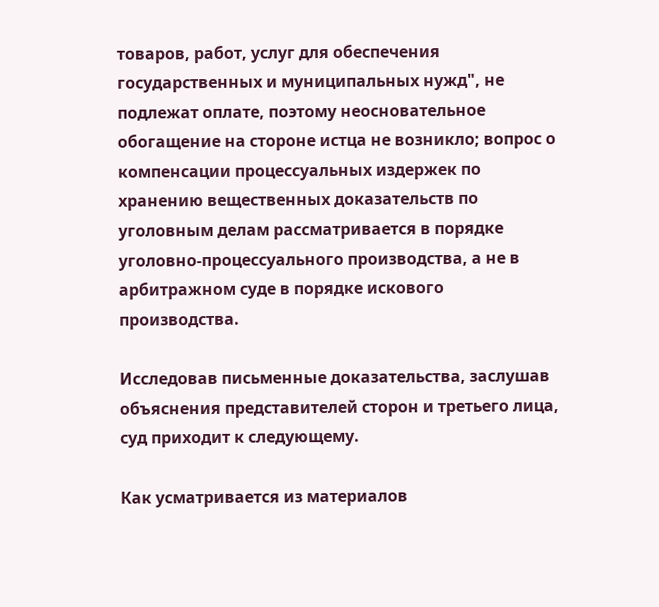товаров, работ, услуг для обеспечения государственных и муниципальных нужд", не подлежат оплате, поэтому неосновательное обогащение на стороне истца не возникло; вопрос о компенсации процессуальных издержек по хранению вещественных доказательств по уголовным делам рассматривается в порядке уголовно-процессуального производства, а не в арбитражном суде в порядке искового производства.

Исследовав письменные доказательства, заслушав объяснения представителей сторон и третьего лица, суд приходит к следующему.

Как усматривается из материалов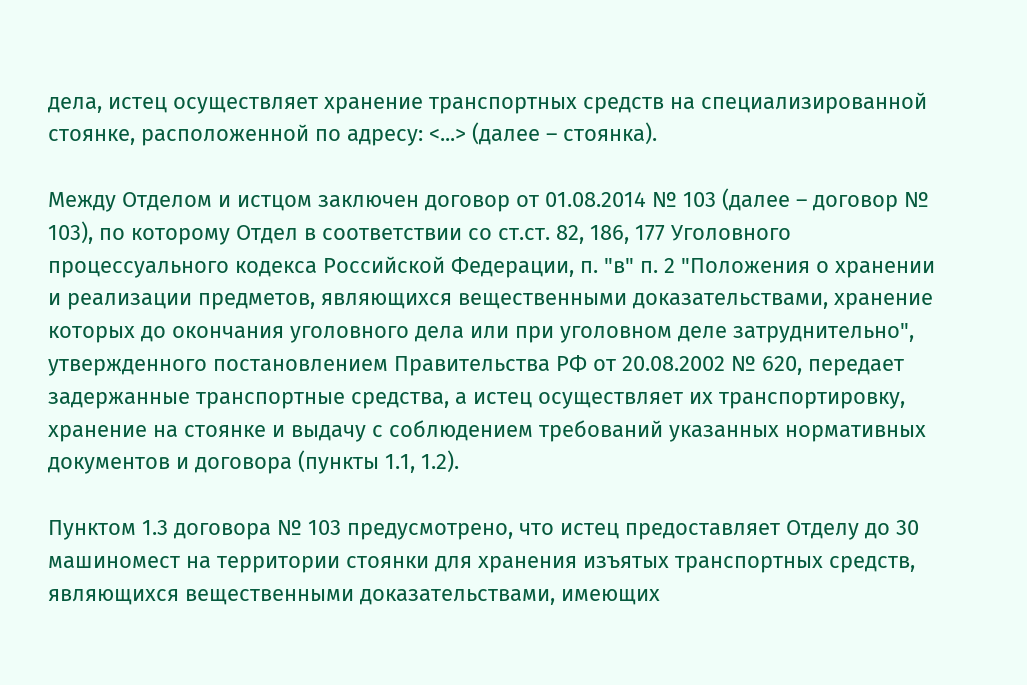дела, истец осуществляет хранение транспортных средств на специализированной стоянке, расположенной по адресу: <...> (далее – стоянка).

Между Отделом и истцом заключен договор от 01.08.2014 № 103 (далее – договор № 103), по которому Отдел в соответствии со ст.ст. 82, 186, 177 Уголовного процессуального кодекса Российской Федерации, п. "в" п. 2 "Положения о хранении и реализации предметов, являющихся вещественными доказательствами, хранение которых до окончания уголовного дела или при уголовном деле затруднительно", утвержденного постановлением Правительства РФ от 20.08.2002 № 620, передает задержанные транспортные средства, а истец осуществляет их транспортировку, хранение на стоянке и выдачу с соблюдением требований указанных нормативных документов и договора (пункты 1.1, 1.2).

Пунктом 1.3 договора № 103 предусмотрено, что истец предоставляет Отделу до 30 машиномест на территории стоянки для хранения изъятых транспортных средств, являющихся вещественными доказательствами, имеющих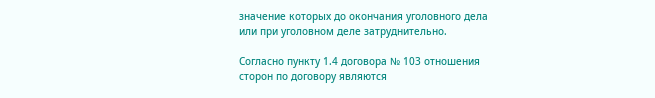значение которых до окончания уголовного дела или при уголовном деле затруднительно.

Согласно пункту 1.4 договора № 103 отношения сторон по договору являются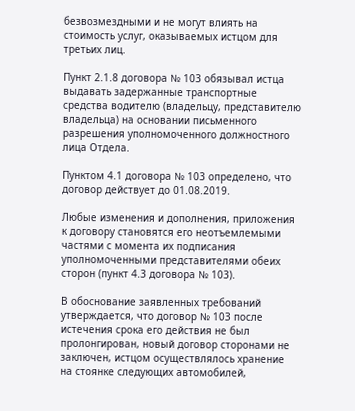безвозмездными и не могут влиять на стоимость услуг, оказываемых истцом для третьих лиц.

Пункт 2.1.8 договора № 103 обязывал истца выдавать задержанные транспортные средства водителю (владельцу, представителю владельца) на основании письменного разрешения уполномоченного должностного лица Отдела.

Пунктом 4.1 договора № 103 определено, что договор действует до 01.08.2019.

Любые изменения и дополнения, приложения к договору становятся его неотъемлемыми частями с момента их подписания уполномоченными представителями обеих сторон (пункт 4.3 договора № 103).

В обоснование заявленных требований утверждается, что договор № 103 после истечения срока его действия не был пролонгирован, новый договор сторонами не заключен, истцом осуществлялось хранение на стоянке следующих автомобилей,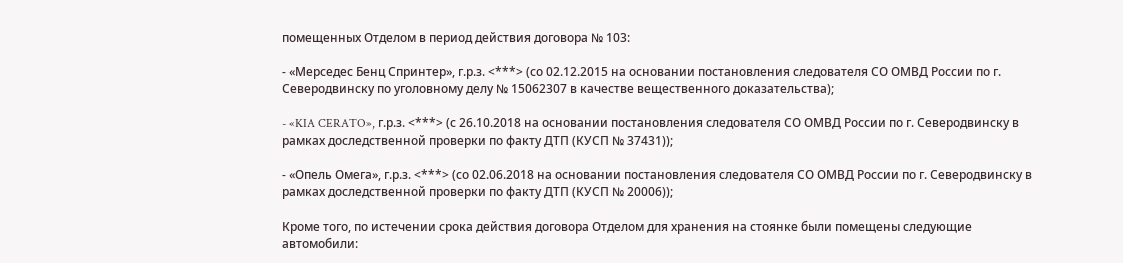помещенных Отделом в период действия договора № 103:

- «Мерседес Бенц Спринтер», г.р.з. <***> (со 02.12.2015 на основании постановления следователя СО ОМВД России по г. Северодвинску по уголовному делу № 15062307 в качестве вещественного доказательства);

- «KIA CERATO», г.р.з. <***> (с 26.10.2018 на основании постановления следователя СО ОМВД России по г. Северодвинску в рамках доследственной проверки по факту ДТП (КУСП № 37431));

- «Опель Омега», г.р.з. <***> (со 02.06.2018 на основании постановления следователя СО ОМВД России по г. Северодвинску в рамках доследственной проверки по факту ДТП (КУСП № 20006));

Кроме того, по истечении срока действия договора Отделом для хранения на стоянке были помещены следующие автомобили: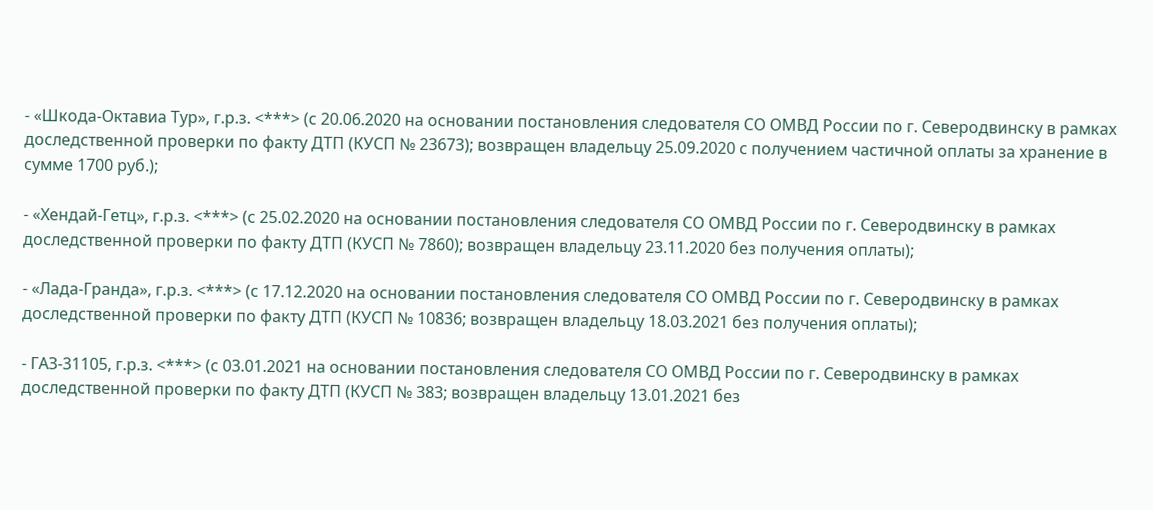- «Шкода-Октавиа Тур», г.р.з. <***> (с 20.06.2020 на основании постановления следователя СО ОМВД России по г. Северодвинску в рамках доследственной проверки по факту ДТП (КУСП № 23673); возвращен владельцу 25.09.2020 с получением частичной оплаты за хранение в сумме 1700 руб.);

- «Хендай-Гетц», г.р.з. <***> (с 25.02.2020 на основании постановления следователя СО ОМВД России по г. Северодвинску в рамках доследственной проверки по факту ДТП (КУСП № 7860); возвращен владельцу 23.11.2020 без получения оплаты);

- «Лада-Гранда», г.р.з. <***> (с 17.12.2020 на основании постановления следователя СО ОМВД России по г. Северодвинску в рамках доследственной проверки по факту ДТП (КУСП № 10836; возвращен владельцу 18.03.2021 без получения оплаты);

- ГАЗ-31105, г.р.з. <***> (с 03.01.2021 на основании постановления следователя СО ОМВД России по г. Северодвинску в рамках доследственной проверки по факту ДТП (КУСП № 383; возвращен владельцу 13.01.2021 без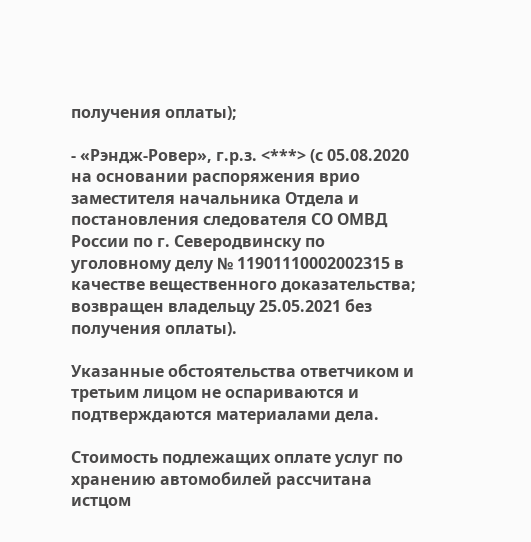получения оплаты);

- «Рэндж-Ровер», г.р.з. <***> (с 05.08.2020 на основании распоряжения врио заместителя начальника Отдела и постановления следователя СО ОМВД России по г. Северодвинску по уголовному делу № 11901110002002315 в качестве вещественного доказательства; возвращен владельцу 25.05.2021 без получения оплаты).

Указанные обстоятельства ответчиком и третьим лицом не оспариваются и подтверждаются материалами дела.

Стоимость подлежащих оплате услуг по хранению автомобилей рассчитана истцом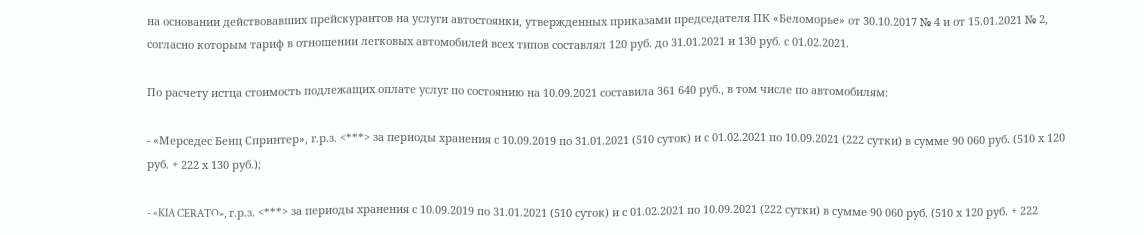на основании действовавших прейскурантов на услуги автостоянки, утвержденных приказами председателя ПК «Беломорье» от 30.10.2017 № 4 и от 15.01.2021 № 2, согласно которым тариф в отношении легковых автомобилей всех типов составлял 120 руб. до 31.01.2021 и 130 руб. с 01.02.2021.

По расчету истца стоимость подлежащих оплате услуг по состоянию на 10.09.2021 составила 361 640 руб., в том числе по автомобилям:

- «Мерседес Бенц Спринтер», г.р.з. <***> за периоды хранения с 10.09.2019 по 31.01.2021 (510 суток) и с 01.02.2021 по 10.09.2021 (222 сутки) в сумме 90 060 руб. (510 х 120 руб. + 222 х 130 руб.);

- «KIA CERATO», г.р.з. <***> за периоды хранения с 10.09.2019 по 31.01.2021 (510 суток) и с 01.02.2021 по 10.09.2021 (222 сутки) в сумме 90 060 руб. (510 х 120 руб. + 222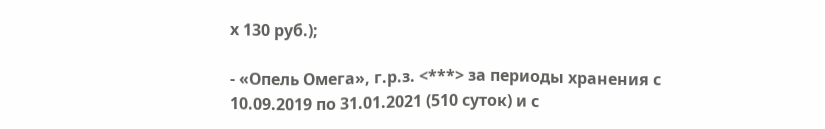х 130 руб.);

- «Опель Омега», г.р.з. <***> за периоды хранения с 10.09.2019 по 31.01.2021 (510 суток) и с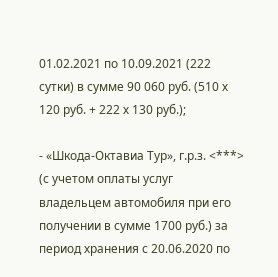01.02.2021 по 10.09.2021 (222 сутки) в сумме 90 060 руб. (510 х 120 руб. + 222 х 130 руб.);

- «Шкода-Октавиа Тур», г.р.з. <***> (с учетом оплаты услуг владельцем автомобиля при его получении в сумме 1700 руб.) за период хранения с 20.06.2020 по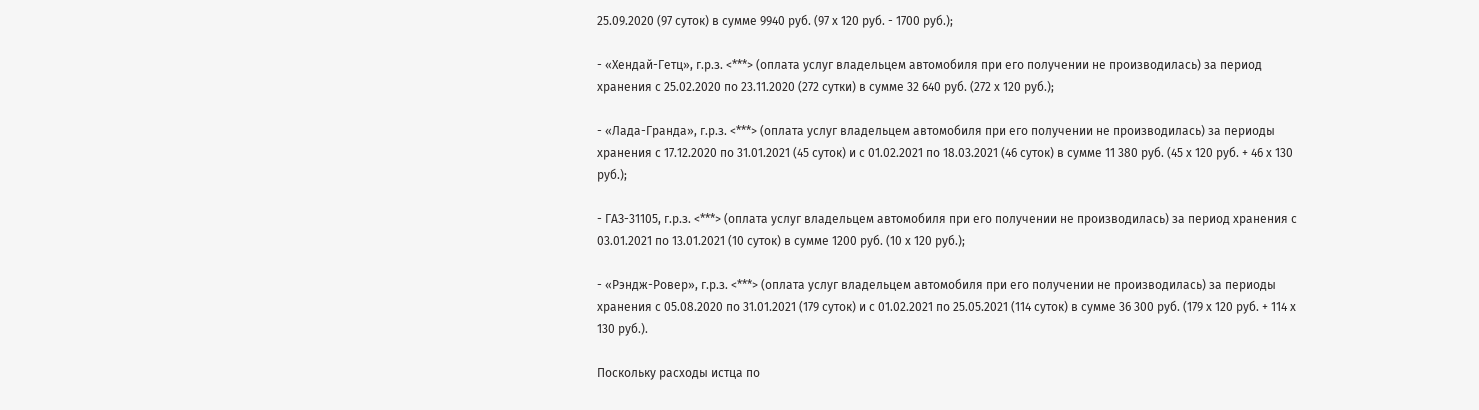25.09.2020 (97 суток) в сумме 9940 руб. (97 х 120 руб. - 1700 руб.);

- «Хендай-Гетц», г.р.з. <***> (оплата услуг владельцем автомобиля при его получении не производилась) за период хранения с 25.02.2020 по 23.11.2020 (272 сутки) в сумме 32 640 руб. (272 х 120 руб.);

- «Лада-Гранда», г.р.з. <***> (оплата услуг владельцем автомобиля при его получении не производилась) за периоды хранения с 17.12.2020 по 31.01.2021 (45 суток) и с 01.02.2021 по 18.03.2021 (46 суток) в сумме 11 380 руб. (45 х 120 руб. + 46 х 130 руб.);

- ГАЗ-31105, г.р.з. <***> (оплата услуг владельцем автомобиля при его получении не производилась) за период хранения с 03.01.2021 по 13.01.2021 (10 суток) в сумме 1200 руб. (10 х 120 руб.);

- «Рэндж-Ровер», г.р.з. <***> (оплата услуг владельцем автомобиля при его получении не производилась) за периоды хранения с 05.08.2020 по 31.01.2021 (179 суток) и с 01.02.2021 по 25.05.2021 (114 суток) в сумме 36 300 руб. (179 х 120 руб. + 114 х 130 руб.).

Поскольку расходы истца по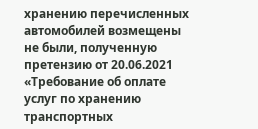хранению перечисленных автомобилей возмещены не были, полученную претензию от 20.06.2021 «Требование об оплате услуг по хранению транспортных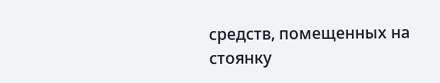средств, помещенных на стоянку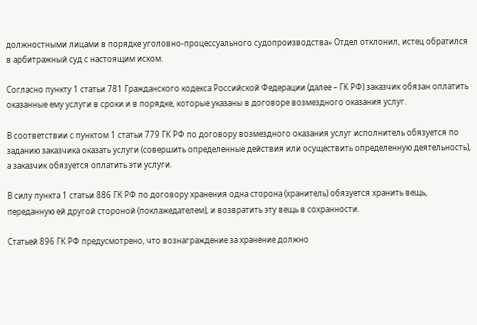должностными лицами в порядке уголовно-процессуального судопроизводства» Отдел отклонил, истец обратился в арбитражный суд с настоящим иском.

Согласно пункту 1 статьи 781 Гражданского кодекса Российской Федерации (далее – ГК РФ) заказчик обязан оплатить оказанные ему услуги в сроки и в порядке, которые указаны в договоре возмездного оказания услуг.

В соответствии с пунктом 1 статьи 779 ГК РФ по договору возмездного оказания услуг исполнитель обязуется по заданию заказчика оказать услуги (совершить определенные действия или осуществить определенную деятельность), а заказчик обязуется оплатить эти услуги.

В силу пункта 1 статьи 886 ГК РФ по договору хранения одна сторона (хранитель) обязуется хранить вещь, переданную ей другой стороной (поклажедателем), и возвратить эту вещь в сохранности.

Статьей 896 ГК РФ предусмотрено, что вознаграждение за хранение должно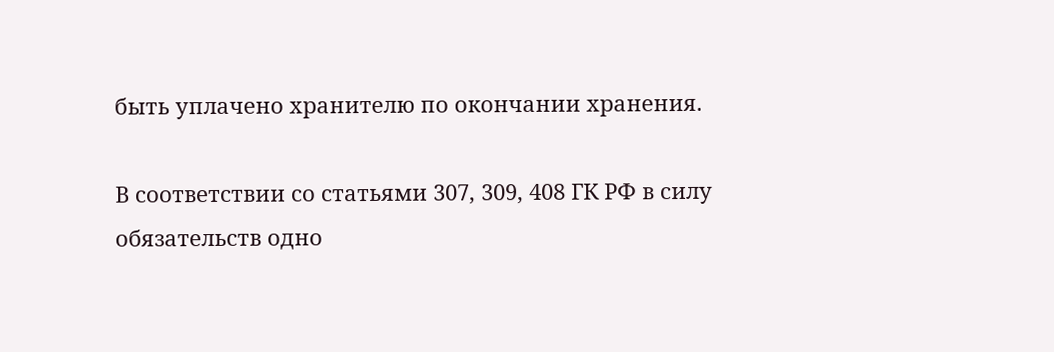быть уплачено хранителю по окончании хранения.

В соответствии со статьями 307, 309, 408 ГК РФ в силу обязательств одно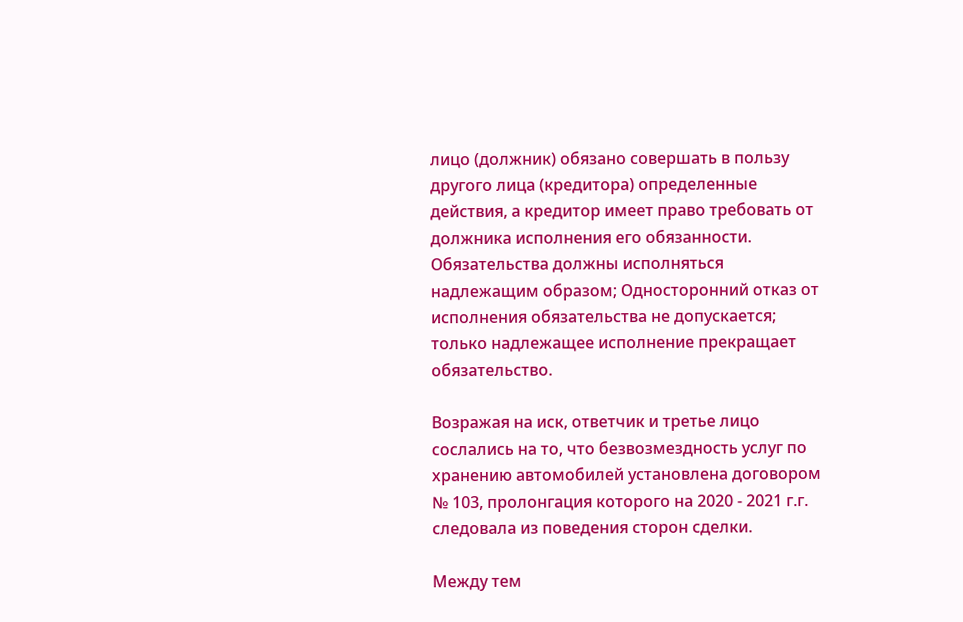лицо (должник) обязано совершать в пользу другого лица (кредитора) определенные действия, а кредитор имеет право требовать от должника исполнения его обязанности. Обязательства должны исполняться надлежащим образом; Односторонний отказ от исполнения обязательства не допускается; только надлежащее исполнение прекращает обязательство.

Возражая на иск, ответчик и третье лицо сослались на то, что безвозмездность услуг по хранению автомобилей установлена договором № 103, пролонгация которого на 2020 - 2021 г.г. следовала из поведения сторон сделки.

Между тем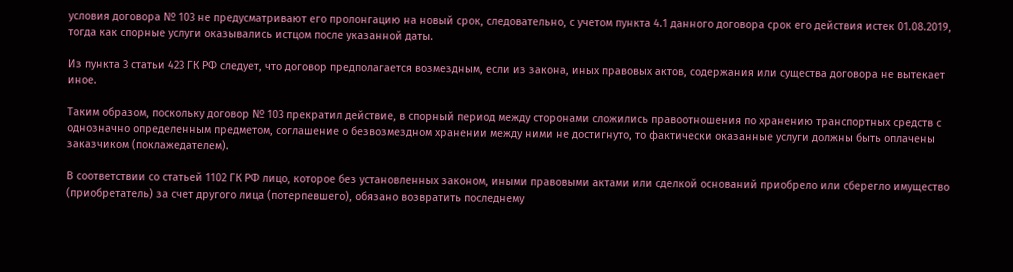условия договора № 103 не предусматривают его пролонгацию на новый срок, следовательно, с учетом пункта 4.1 данного договора срок его действия истек 01.08.2019, тогда как спорные услуги оказывались истцом после указанной даты.

Из пункта 3 статьи 423 ГК РФ следует, что договор предполагается возмездным, если из закона, иных правовых актов, содержания или существа договора не вытекает иное.

Таким образом, поскольку договор № 103 прекратил действие, в спорный период между сторонами сложились правоотношения по хранению транспортных средств с однозначно определенным предметом, соглашение о безвозмездном хранении между ними не достигнуто, то фактически оказанные услуги должны быть оплачены заказчиком (поклажедателем).

В соответствии со статьей 1102 ГК РФ лицо, которое без установленных законом, иными правовыми актами или сделкой оснований приобрело или сберегло имущество (приобретатель) за счет другого лица (потерпевшего), обязано возвратить последнему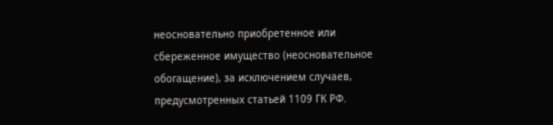неосновательно приобретенное или сбереженное имущество (неосновательное обогащение), за исключением случаев, предусмотренных статьей 1109 ГК РФ.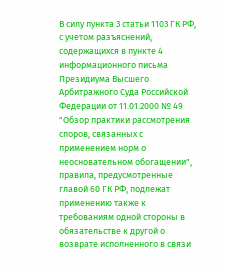В силу пункта 3 статьи 1103 ГК РФ, с учетом разъяснений, содержащихся в пункте 4 информационного письма Президиума Высшего Арбитражного Суда Российской Федерации от 11.01.2000 № 49 "Обзор практики рассмотрения споров, связанных с применением норм о неосновательном обогащении", правила, предусмотренные главой 60 ГК РФ, подлежат применению также к требованиям одной стороны в обязательстве к другой о возврате исполненного в связи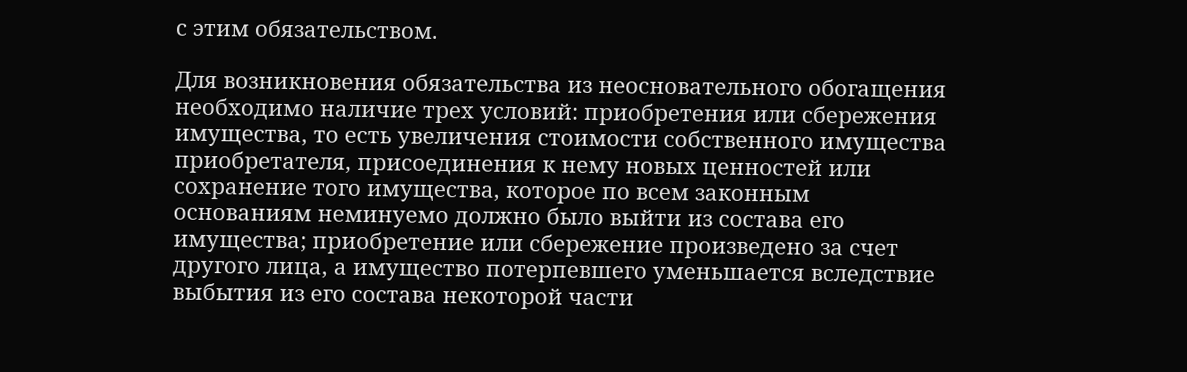с этим обязательством.

Для возникновения обязательства из неосновательного обогащения необходимо наличие трех условий: приобретения или сбережения имущества, то есть увеличения стоимости собственного имущества приобретателя, присоединения к нему новых ценностей или сохранение того имущества, которое по всем законным основаниям неминуемо должно было выйти из состава его имущества; приобретение или сбережение произведено за счет другого лица, а имущество потерпевшего уменьшается вследствие выбытия из его состава некоторой части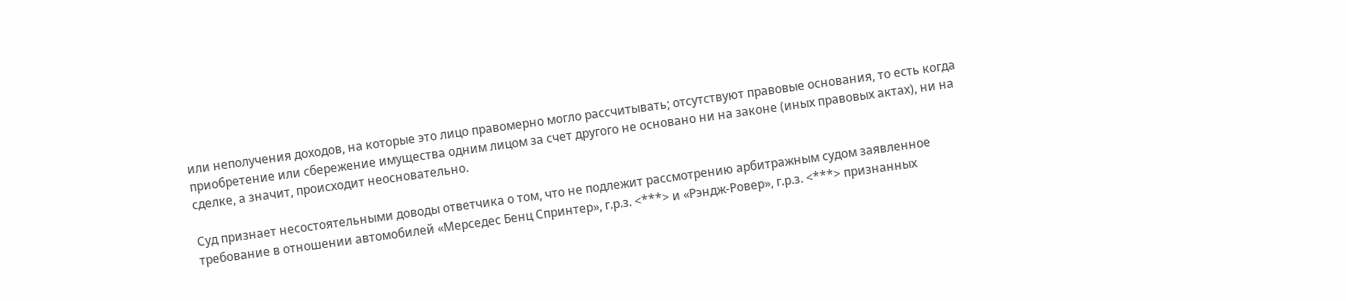или неполучения доходов, на которые это лицо правомерно могло рассчитывать; отсутствуют правовые основания, то есть когда приобретение или сбережение имущества одним лицом за счет другого не основано ни на законе (иных правовых актах), ни на сделке, а значит, происходит неосновательно.

Суд признает несостоятельными доводы ответчика о том, что не подлежит рассмотрению арбитражным судом заявленное требование в отношении автомобилей «Мерседес Бенц Спринтер», г.р.з. <***> и «Рэндж-Ровер», г.р.з. <***> признанных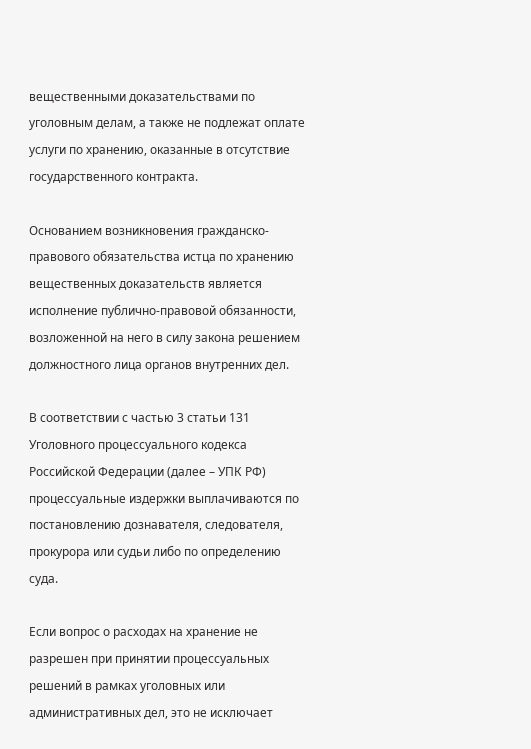вещественными доказательствами по уголовным делам, а также не подлежат оплате услуги по хранению, оказанные в отсутствие государственного контракта.

Основанием возникновения гражданско-правового обязательства истца по хранению вещественных доказательств является исполнение публично-правовой обязанности, возложенной на него в силу закона решением должностного лица органов внутренних дел.

В соответствии с частью 3 статьи 131 Уголовного процессуального кодекса Российской Федерации (далее – УПК РФ) процессуальные издержки выплачиваются по постановлению дознавателя, следователя, прокурора или судьи либо по определению суда.

Если вопрос о расходах на хранение не разрешен при принятии процессуальных решений в рамках уголовных или административных дел, это не исключает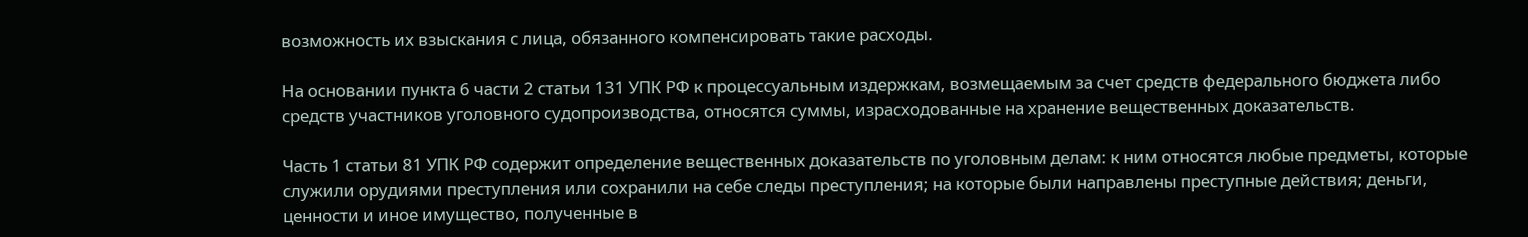возможность их взыскания с лица, обязанного компенсировать такие расходы.

На основании пункта 6 части 2 статьи 131 УПК РФ к процессуальным издержкам, возмещаемым за счет средств федерального бюджета либо средств участников уголовного судопроизводства, относятся суммы, израсходованные на хранение вещественных доказательств.

Часть 1 статьи 81 УПК РФ содержит определение вещественных доказательств по уголовным делам: к ним относятся любые предметы, которые служили орудиями преступления или сохранили на себе следы преступления; на которые были направлены преступные действия; деньги, ценности и иное имущество, полученные в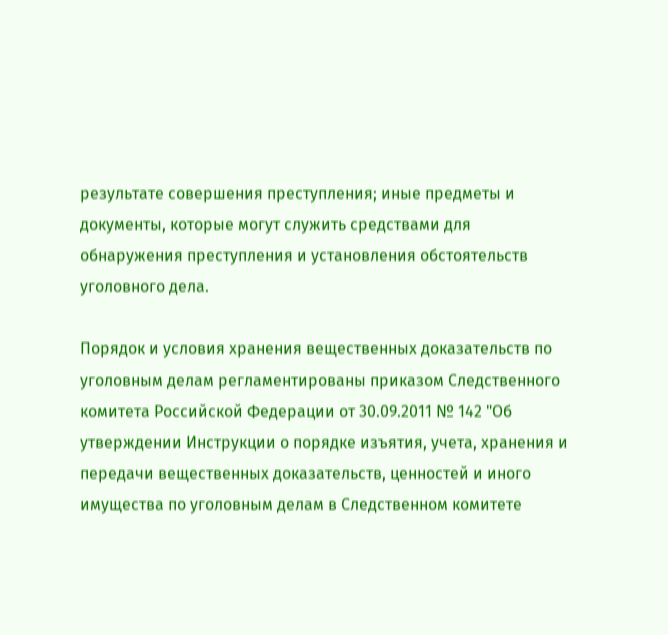результате совершения преступления; иные предметы и документы, которые могут служить средствами для обнаружения преступления и установления обстоятельств уголовного дела.

Порядок и условия хранения вещественных доказательств по уголовным делам регламентированы приказом Следственного комитета Российской Федерации от 30.09.2011 № 142 "Об утверждении Инструкции о порядке изъятия, учета, хранения и передачи вещественных доказательств, ценностей и иного имущества по уголовным делам в Следственном комитете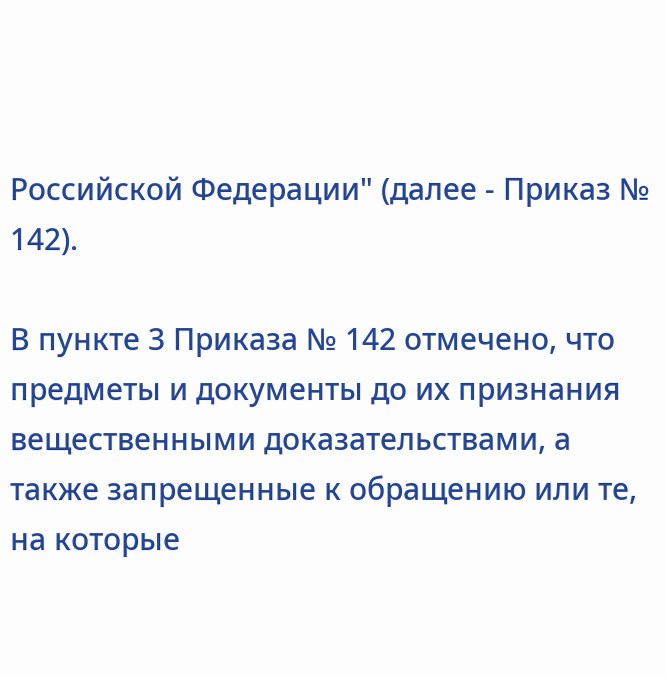Российской Федерации" (далее - Приказ № 142).

В пункте 3 Приказа № 142 отмечено, что предметы и документы до их признания вещественными доказательствами, а также запрещенные к обращению или те, на которые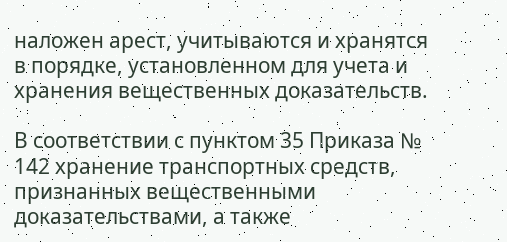наложен арест, учитываются и хранятся в порядке, установленном для учета и хранения вещественных доказательств.

В соответствии с пунктом 35 Приказа № 142 хранение транспортных средств, признанных вещественными доказательствами, а также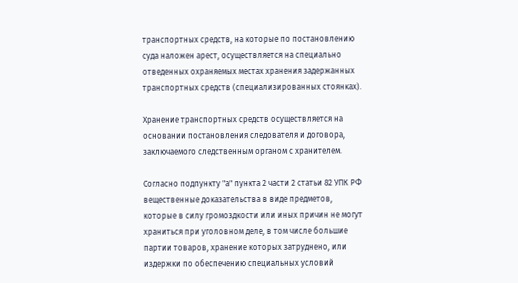транспортных средств, на которые по постановлению суда наложен арест, осуществляется на специально отведенных охраняемых местах хранения задержанных транспортных средств (специализированных стоянках).

Хранение транспортных средств осуществляется на основании постановления следователя и договора, заключаемого следственным органом с хранителем.

Согласно подпункту "а" пункта 2 части 2 статьи 82 УПК РФ вещественные доказательства в виде предметов, которые в силу громоздкости или иных причин не могут храниться при уголовном деле, в том числе большие партии товаров, хранение которых затруднено, или издержки по обеспечению специальных условий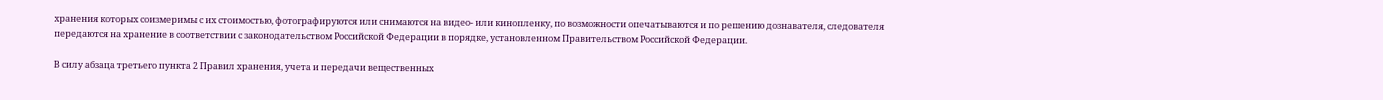хранения которых соизмеримы с их стоимостью, фотографируются или снимаются на видео- или кинопленку, по возможности опечатываются и по решению дознавателя, следователя передаются на хранение в соответствии с законодательством Российской Федерации в порядке, установленном Правительством Российской Федерации.

В силу абзаца третьего пункта 2 Правил хранения, учета и передачи вещественных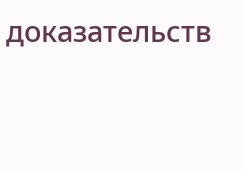доказательств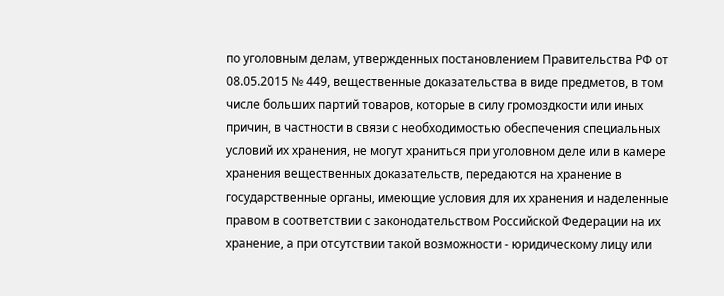по уголовным делам, утвержденных постановлением Правительства РФ от 08.05.2015 № 449, вещественные доказательства в виде предметов, в том числе больших партий товаров, которые в силу громоздкости или иных причин, в частности в связи с необходимостью обеспечения специальных условий их хранения, не могут храниться при уголовном деле или в камере хранения вещественных доказательств, передаются на хранение в государственные органы, имеющие условия для их хранения и наделенные правом в соответствии с законодательством Российской Федерации на их хранение, а при отсутствии такой возможности - юридическому лицу или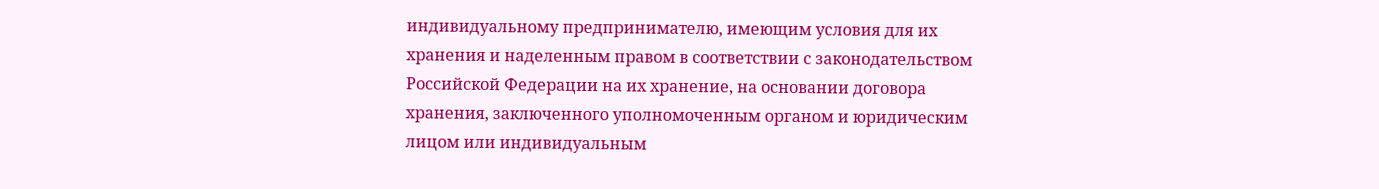индивидуальному предпринимателю, имеющим условия для их хранения и наделенным правом в соответствии с законодательством Российской Федерации на их хранение, на основании договора хранения, заключенного уполномоченным органом и юридическим лицом или индивидуальным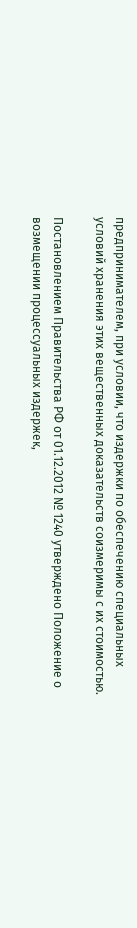предпринимателем, при условии, что издержки по обеспечению специальных условий хранения этих вещественных доказательств соизмеримы с их стоимостью.

Постановлением Правительства РФ от 01.12.2012 № 1240 утверждено Положение о возмещении процессуальных издержек,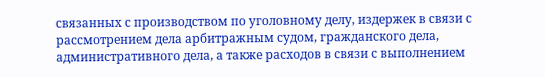связанных с производством по уголовному делу, издержек в связи с рассмотрением дела арбитражным судом, гражданского дела, административного дела, а также расходов в связи с выполнением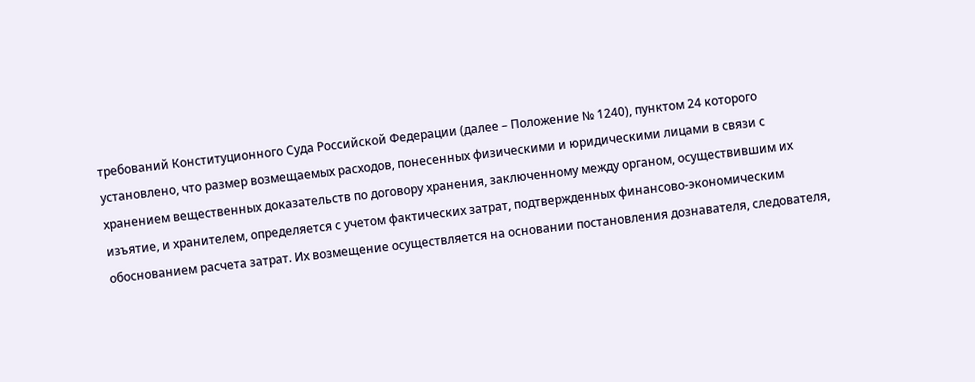требований Конституционного Суда Российской Федерации (далее – Положение № 1240), пунктом 24 которого установлено, что размер возмещаемых расходов, понесенных физическими и юридическими лицами в связи с хранением вещественных доказательств по договору хранения, заключенному между органом, осуществившим их изъятие, и хранителем, определяется с учетом фактических затрат, подтвержденных финансово-экономическим обоснованием расчета затрат. Их возмещение осуществляется на основании постановления дознавателя, следователя,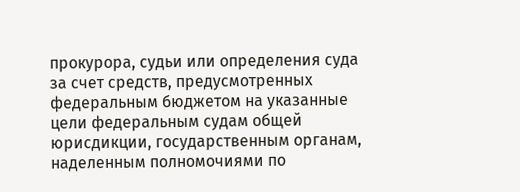прокурора, судьи или определения суда за счет средств, предусмотренных федеральным бюджетом на указанные цели федеральным судам общей юрисдикции, государственным органам, наделенным полномочиями по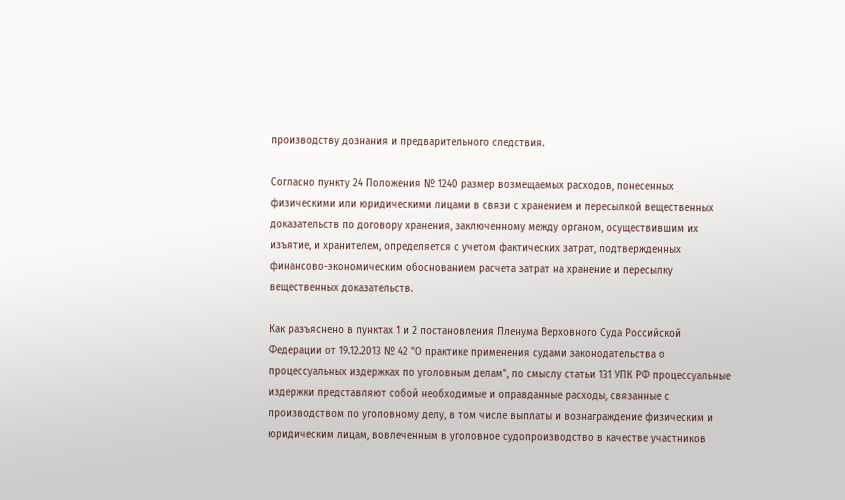производству дознания и предварительного следствия.

Согласно пункту 24 Положения № 1240 размер возмещаемых расходов, понесенных физическими или юридическими лицами в связи с хранением и пересылкой вещественных доказательств по договору хранения, заключенному между органом, осуществившим их изъятие, и хранителем, определяется с учетом фактических затрат, подтвержденных финансово-экономическим обоснованием расчета затрат на хранение и пересылку вещественных доказательств.

Как разъяснено в пунктах 1 и 2 постановления Пленума Верховного Суда Российской Федерации от 19.12.2013 № 42 "О практике применения судами законодательства о процессуальных издержках по уголовным делам", по смыслу статьи 131 УПК РФ процессуальные издержки представляют собой необходимые и оправданные расходы, связанные с производством по уголовному делу, в том числе выплаты и вознаграждение физическим и юридическим лицам, вовлеченным в уголовное судопроизводство в качестве участников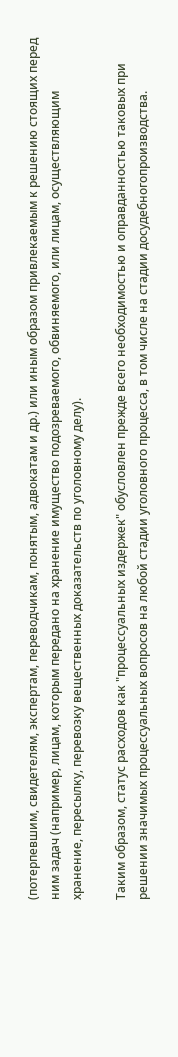(потерпевшим, свидетелям, экспертам, переводчикам, понятым, адвокатам и др.) или иным образом привлекаемым к решению стоящих перед ним задач (например, лицам, которым передано на хранение имущество подозреваемого, обвиняемого, или лицам, осуществляющим хранение, пересылку, перевозку вещественных доказательств по уголовному делу).

Таким образом, статус расходов как "процессуальных издержек" обусловлен прежде всего необходимостью и оправданностью таковых при решении значимых процессуальных вопросов на любой стадии уголовного процесса, в том числе на стадии досудебногопроизводства.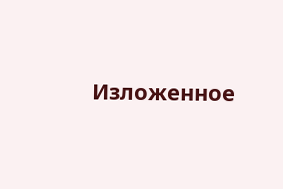Изложенное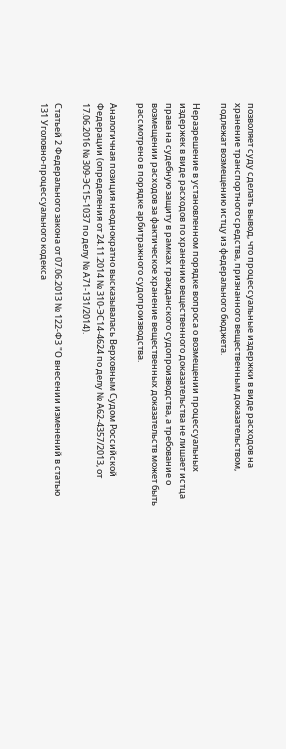позволяет суду сделать вывод, что процессуальные издержки в виде расходов на хранение транспортного средства, признанного вещественным доказательством, подлежат возмещению истцу из федерального бюджета.

Неразрешение в установленном порядке вопроса о возмещении процессуальных издержек в виде расходов по хранению вещественного доказательства не лишает истца права на судебную защиту в рамках гражданского судопроизводства, а требование о возмещении расходов за фактическое хранение вещественных доказательств может быть рассмотрено в порядке арбитражного судопроизводства.

Аналогичная позиция неоднократно высказывалась Верховным Судом Российской Федерации (определения от 24.11.2014 № 310-ЭС14-4624 по делу № А62-4357/2013, от 17.06.2016 № 309-ЭС15-1037 по делу № А71-131/2014).

Статьей 2 Федерального закона от 07.06.2013 № 122-ФЗ "О внесении изменений в статью 131 Уголовно-процессуального кодекса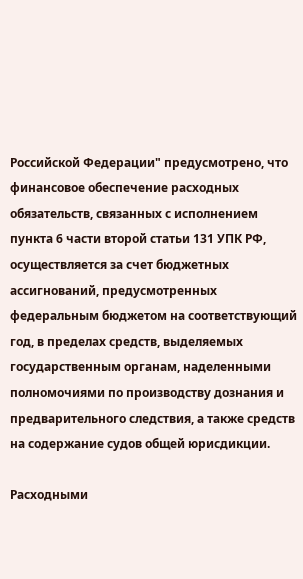Российской Федерации" предусмотрено, что финансовое обеспечение расходных обязательств, связанных с исполнением пункта 6 части второй статьи 131 УПК РФ, осуществляется за счет бюджетных ассигнований, предусмотренных федеральным бюджетом на соответствующий год, в пределах средств, выделяемых государственным органам, наделенными полномочиями по производству дознания и предварительного следствия, а также средств на содержание судов общей юрисдикции.

Расходными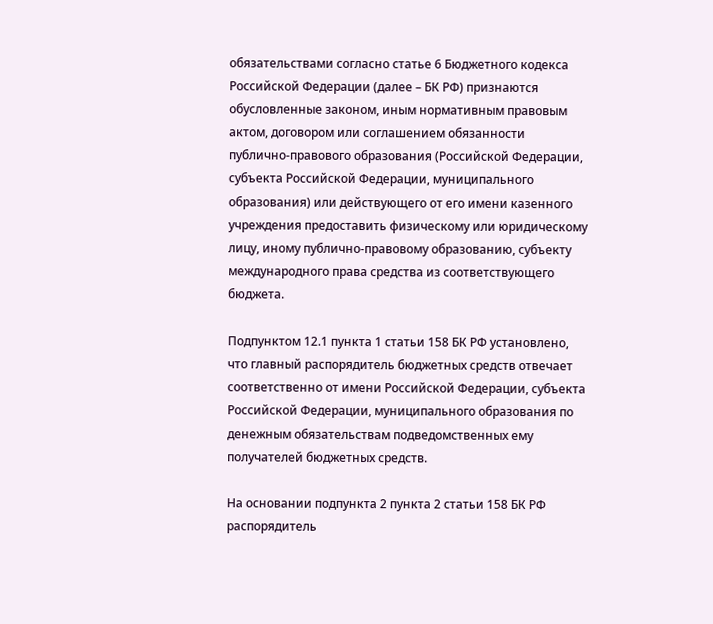обязательствами согласно статье 6 Бюджетного кодекса Российской Федерации (далее – БК РФ) признаются обусловленные законом, иным нормативным правовым актом, договором или соглашением обязанности публично-правового образования (Российской Федерации, субъекта Российской Федерации, муниципального образования) или действующего от его имени казенного учреждения предоставить физическому или юридическому лицу, иному публично-правовому образованию, субъекту международного права средства из соответствующего бюджета.

Подпунктом 12.1 пункта 1 статьи 158 БК РФ установлено, что главный распорядитель бюджетных средств отвечает соответственно от имени Российской Федерации, субъекта Российской Федерации, муниципального образования по денежным обязательствам подведомственных ему получателей бюджетных средств.

На основании подпункта 2 пункта 2 статьи 158 БК РФ распорядитель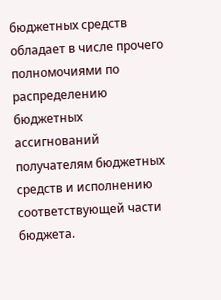бюджетных средств обладает в числе прочего полномочиями по распределению бюджетных ассигнований получателям бюджетных средств и исполнению соответствующей части бюджета.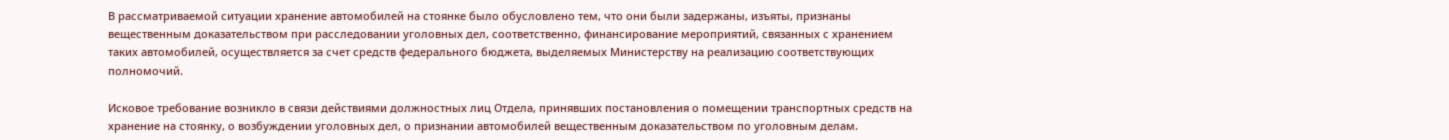В рассматриваемой ситуации хранение автомобилей на стоянке было обусловлено тем, что они были задержаны, изъяты, признаны вещественным доказательством при расследовании уголовных дел, соответственно, финансирование мероприятий, связанных с хранением таких автомобилей, осуществляется за счет средств федерального бюджета, выделяемых Министерству на реализацию соответствующих полномочий.

Исковое требование возникло в связи действиями должностных лиц Отдела, принявших постановления о помещении транспортных средств на хранение на стоянку, о возбуждении уголовных дел, о признании автомобилей вещественным доказательством по уголовным делам.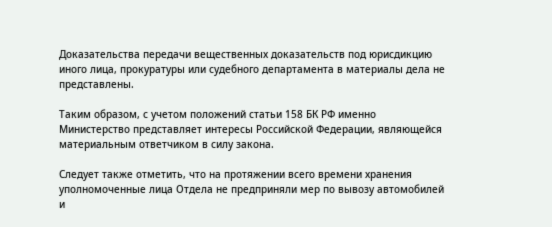Доказательства передачи вещественных доказательств под юрисдикцию иного лица, прокуратуры или судебного департамента в материалы дела не представлены.

Таким образом, с учетом положений статьи 158 БК РФ именно Министерство представляет интересы Российской Федерации, являющейся материальным ответчиком в силу закона.

Следует также отметить, что на протяжении всего времени хранения уполномоченные лица Отдела не предприняли мер по вывозу автомобилей и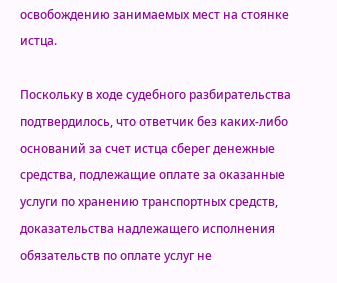освобождению занимаемых мест на стоянке истца.

Поскольку в ходе судебного разбирательства подтвердилось, что ответчик без каких-либо оснований за счет истца сберег денежные средства, подлежащие оплате за оказанные услуги по хранению транспортных средств, доказательства надлежащего исполнения обязательств по оплате услуг не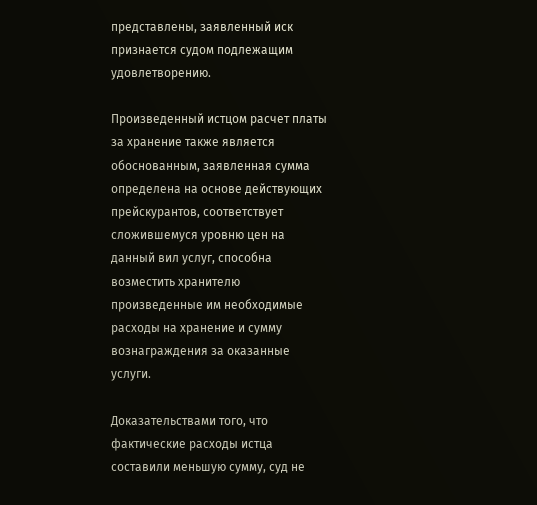представлены, заявленный иск признается судом подлежащим удовлетворению.

Произведенный истцом расчет платы за хранение также является обоснованным, заявленная сумма определена на основе действующих прейскурантов, соответствует сложившемуся уровню цен на данный вил услуг, способна возместить хранителю произведенные им необходимые расходы на хранение и сумму вознаграждения за оказанные услуги.

Доказательствами того, что фактические расходы истца составили меньшую сумму, суд не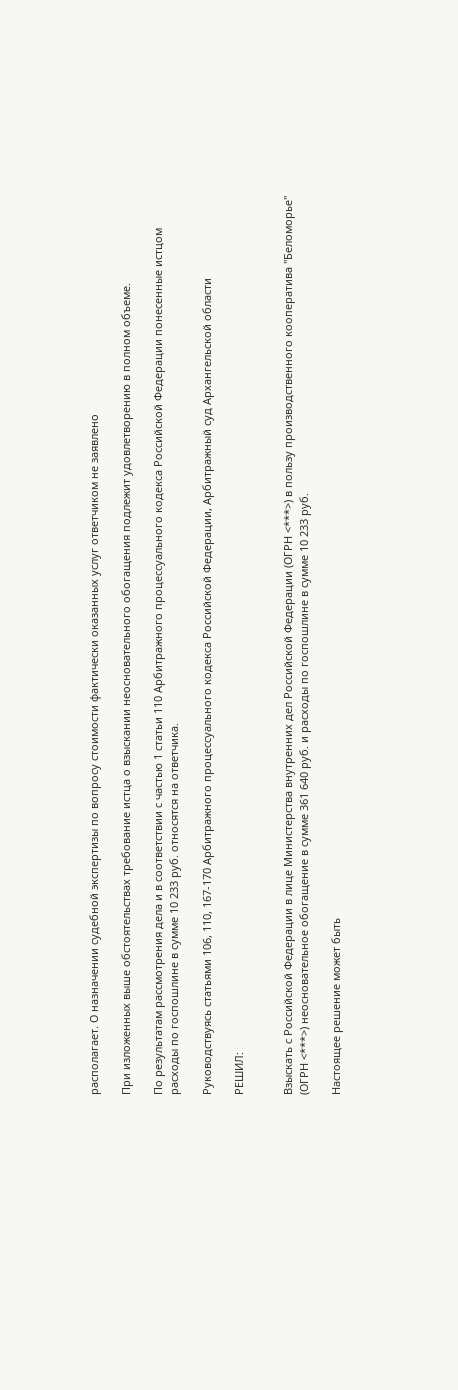располагает. О назначении судебной экспертизы по вопросу стоимости фактически оказанных услуг ответчиком не заявлено

При изложенных выше обстоятельствах требование истца о взыскании неосновательного обогащения подлежит удовлетворению в полном объеме.

По результатам рассмотрения дела и в соответствии с частью 1 статьи 110 Арбитражного процессуального кодекса Российской Федерации понесенные истцом расходы по госпошлине в сумме 10 233 руб. относятся на ответчика.

Руководствуясь статьями 106, 110, 167-170 Арбитражного процессуального кодекса Российской Федерации, Арбитражный суд Архангельской области

РЕШИЛ:


Взыскать с Российской Федерации в лице Министерства внутренних дел Российской Федерации (ОГРН <***>) в пользу производственного кооператива "Беломорье" (ОГРН <***>) неосновательное обогащение в сумме 361 640 руб. и расходы по госпошлине в сумме 10 233 руб.

Настоящее решение может быть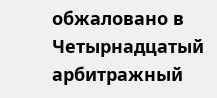обжаловано в Четырнадцатый арбитражный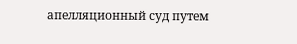апелляционный суд путем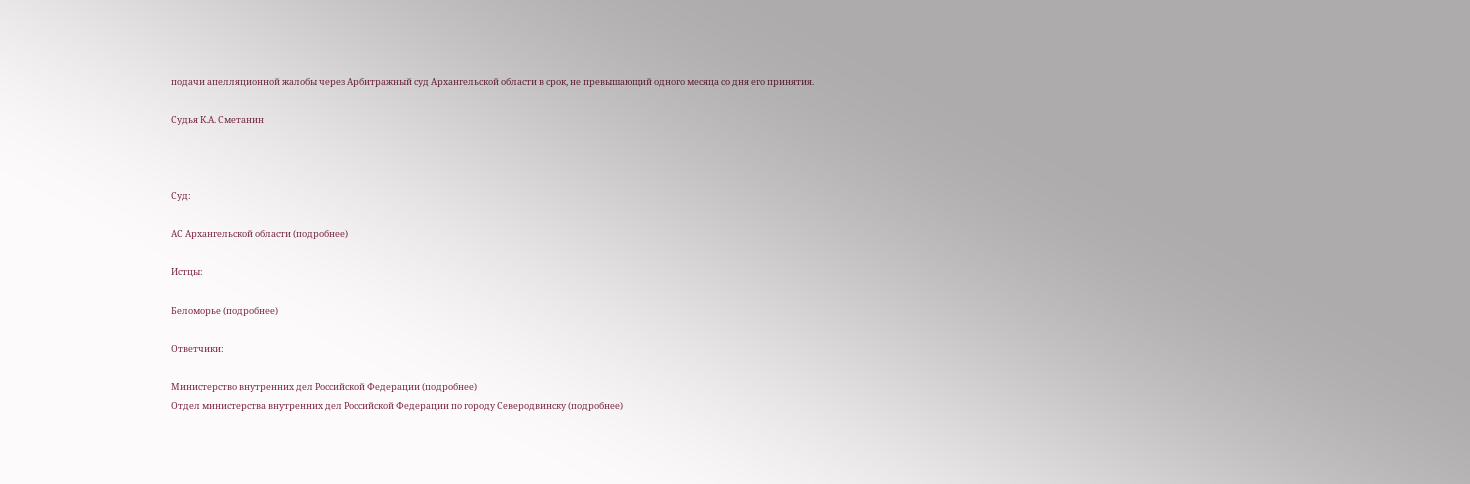подачи апелляционной жалобы через Арбитражный суд Архангельской области в срок, не превышающий одного месяца со дня его принятия.

Судья К.А. Сметанин



Суд:

АС Архангельской области (подробнее)

Истцы:

Беломорье (подробнее)

Ответчики:

Министерство внутренних дел Российской Федерации (подробнее)
Отдел министерства внутренних дел Российской Федерации по городу Северодвинску (подробнее)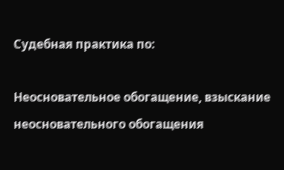Судебная практика по:

Неосновательное обогащение, взыскание неосновательного обогащения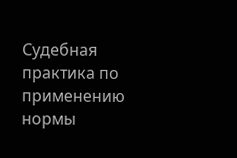Судебная практика по применению нормы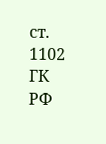ст. 1102 ГК РФ